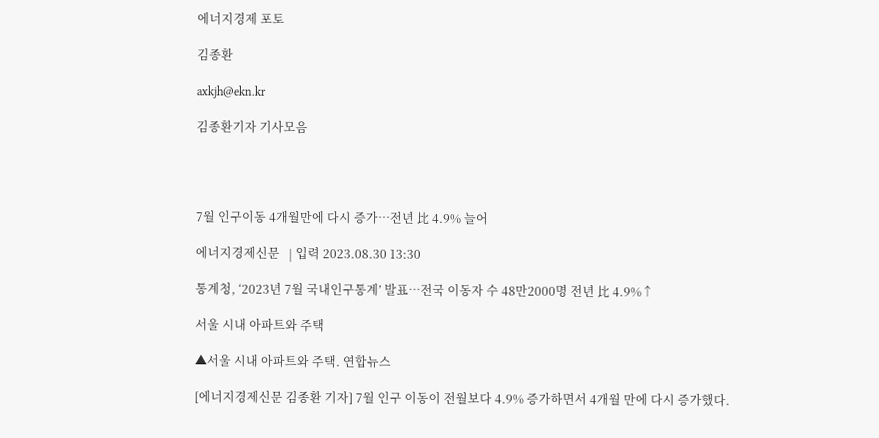에너지경제 포토

김종환

axkjh@ekn.kr

김종환기자 기사모음




7월 인구이동 4개월만에 다시 증가…전년 比 4.9% 늘어

에너지경제신문   | 입력 2023.08.30 13:30

통계청, ‘2023년 7월 국내인구통계’ 발표…전국 이동자 수 48만2000명 전년 比 4.9%↑

서울 시내 아파트와 주택

▲서울 시내 아파트와 주택. 연합뉴스

[에너지경제신문 김종환 기자] 7월 인구 이동이 전월보다 4.9% 증가하면서 4개월 만에 다시 증가했다.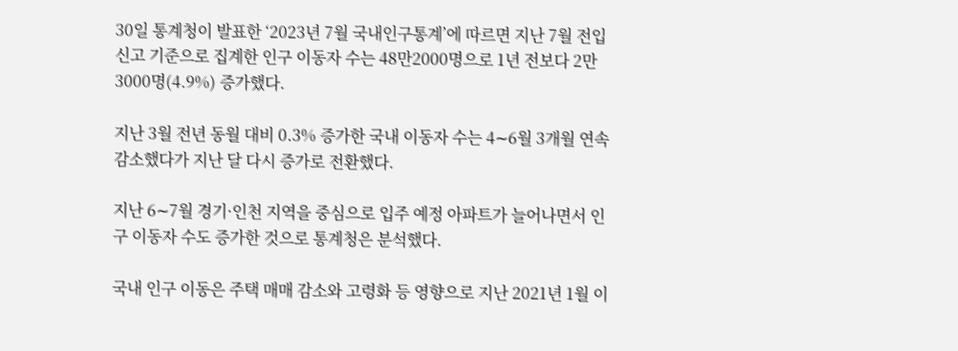30일 통계청이 발표한 ‘2023년 7월 국내인구통계’에 따르면 지난 7월 전입신고 기준으로 집계한 인구 이동자 수는 48만2000명으로 1년 전보다 2만3000명(4.9%) 증가했다.

지난 3월 전년 동월 대비 0.3% 증가한 국내 이동자 수는 4∼6월 3개월 연속 감소했다가 지난 달 다시 증가로 전환했다.

지난 6∼7월 경기·인천 지역을 중심으로 입주 예정 아파트가 늘어나면서 인구 이동자 수도 증가한 것으로 통계청은 분석했다.

국내 인구 이동은 주택 매매 감소와 고령화 등 영향으로 지난 2021년 1월 이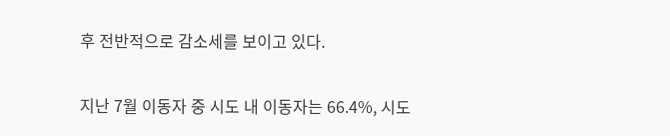후 전반적으로 감소세를 보이고 있다.

지난 7월 이동자 중 시도 내 이동자는 66.4%, 시도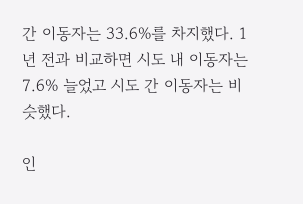간 이동자는 33.6%를 차지했다. 1년 전과 비교하면 시도 내 이동자는 7.6% 늘었고 시도 간 이동자는 비슷했다.

인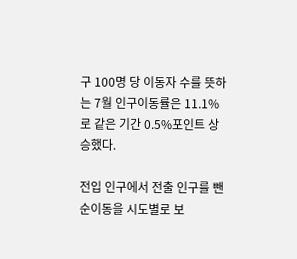구 100명 당 이동자 수를 뜻하는 7월 인구이동률은 11.1%로 같은 기간 0.5%포인트 상승했다.

전입 인구에서 전출 인구를 뺀 순이동을 시도별로 보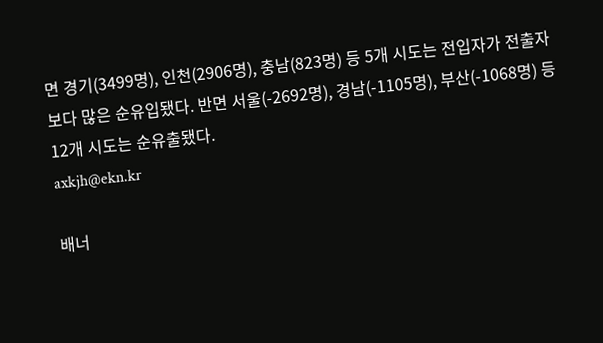면 경기(3499명), 인천(2906명), 충남(823명) 등 5개 시도는 전입자가 전출자보다 많은 순유입됐다. 반면 서울(-2692명), 경남(-1105명), 부산(-1068명) 등 12개 시도는 순유출됐다.
axkjh@ekn.kr

배너